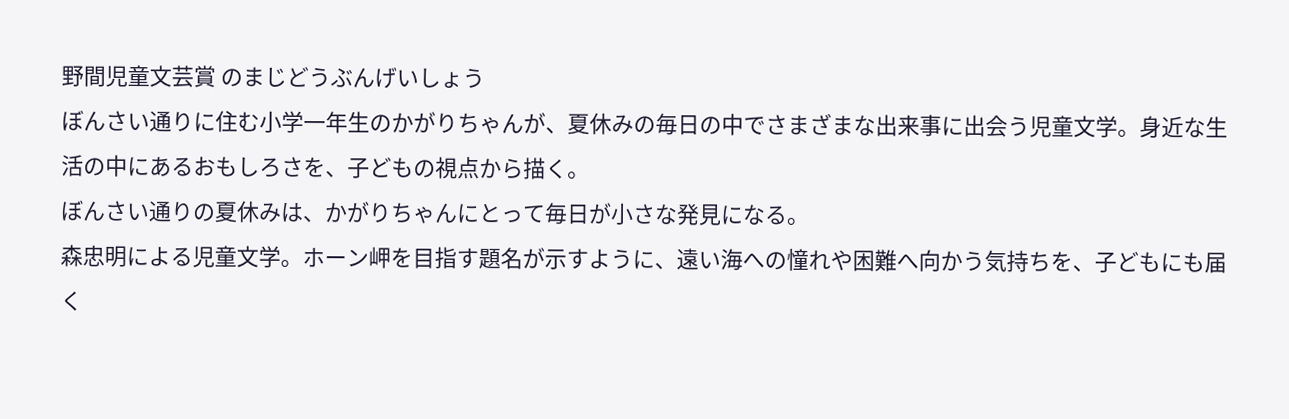野間児童文芸賞 のまじどうぶんげいしょう
ぼんさい通りに住む小学一年生のかがりちゃんが、夏休みの毎日の中でさまざまな出来事に出会う児童文学。身近な生活の中にあるおもしろさを、子どもの視点から描く。
ぼんさい通りの夏休みは、かがりちゃんにとって毎日が小さな発見になる。
森忠明による児童文学。ホーン岬を目指す題名が示すように、遠い海への憧れや困難へ向かう気持ちを、子どもにも届く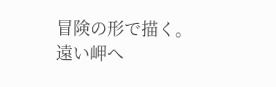冒険の形で描く。
遠い岬へ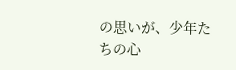の思いが、少年たちの心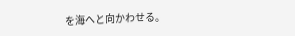を海へと向かわせる。